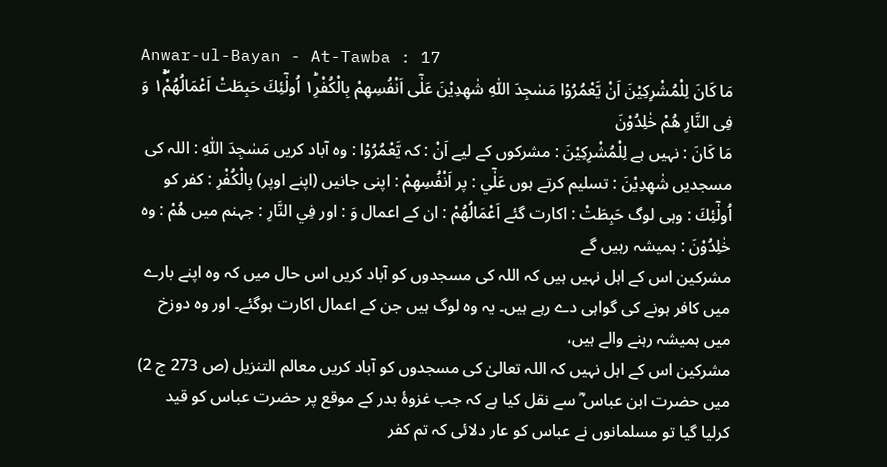Anwar-ul-Bayan - At-Tawba : 17
مَا كَانَ لِلْمُشْرِكِیْنَ اَنْ یَّعْمُرُوْا مَسٰجِدَ اللّٰهِ شٰهِدِیْنَ عَلٰۤى اَنْفُسِهِمْ بِالْكُفْرِ١ؕ اُولٰٓئِكَ حَبِطَتْ اَعْمَالُهُمْ١ۖۚ وَ فِی النَّارِ هُمْ خٰلِدُوْنَ
مَا كَانَ : نہیں ہے لِلْمُشْرِكِيْنَ : مشرکوں کے لیے اَنْ : کہ يَّعْمُرُوْا : وہ آباد کریں مَسٰجِدَ اللّٰهِ : اللہ کی مسجدیں شٰهِدِيْنَ : تسلیم کرتے ہوں عَلٰٓي : پر اَنْفُسِهِمْ : اپنی جانیں (اپنے اوپر) بِالْكُفْرِ : کفر کو اُولٰٓئِكَ : وہی لوگ حَبِطَتْ : اکارت گئے اَعْمَالُهُمْ : ان کے اعمال وَ : اور فِي النَّارِ : جہنم میں هُمْ : وہ خٰلِدُوْنَ : ہمیشہ رہیں گے
مشرکین اس کے اہل نہیں ہیں کہ اللہ کی مسجدوں کو آباد کریں اس حال میں کہ وہ اپنے بارے میں کافر ہونے کی گواہی دے رہے ہیں۔ یہ وہ لوگ ہیں جن کے اعمال اکارت ہوگئے۔ اور وہ دوزخ میں ہمیشہ رہنے والے ہیں،
مشرکین اس کے اہل نہیں کہ اللہ تعالیٰ کی مسجدوں کو آباد کریں معالم التنزیل (ص 273 ج 2) میں حضرت ابن عباس ؓ سے نقل کیا ہے کہ جب غزوۂ بدر کے موقع پر حضرت عباس کو قید کرلیا گیا تو مسلمانوں نے عباس کو عار دلائی کہ تم کفر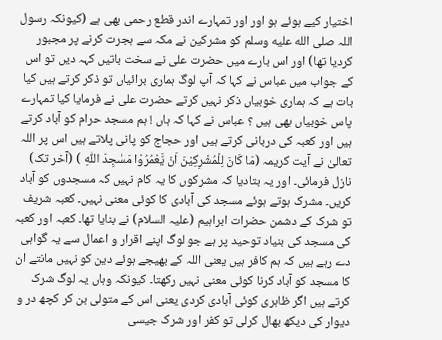اختیار کیے ہوئے ہو اور اور تمہارے اندر قطع رحمی بھی ہے (کیونکہ رسول اللہ صلى الله عليه وسلم کو مشرکین نے مکہ سے ہجرت کرنے پر مجبور کردیا تھا) اور اس بارے میں حضرت علی نے سخت باتیں کہہ دیں تو اس کے جواب میں عباس نے کہا کہ آپ لوگ ہماری برائیاں تو ذکر کرتے ہیں کیا بات ہے کہ ہماری خوبیاں ذکر نہیں کرتے حضرت علی نے فرمایا کیا تمہارے پاس خوبیاں بھی ہیں ؟ عباس نے کہا کہ ہاں ! ہم مسجد حرام کو آباد کرتے ہیں اور کعبہ کی دربانی کرتے ہیں اور حجاج کو پانی پلاتے ہیں اس پر اللہ تعالیٰ نے آیت کریمہ (مَا کَانَ لِلْمُشْرِکِیْنَ اَنْ یَّعْمُرُوْا مَسٰجِدَ اللّٰہِ ) (آخر تک) نازل فرمائی۔ اور یہ بتادیا کہ مشرکوں کا یہ کام نہیں کہ مسجدوں کو آباد کریں۔ مشرک ہوتے ہوئے مسجد کی آبادی کا کوئی معنی نہیں۔ کعبہ شریف تو شرک کے دشمن حضرات ابراہیم (علیہ السلام) نے بنایا تھا۔ کعبہ اور کعبہ کی مسجد کی بنیاد توحید پر ہے جو لوگ اپنے اقرار و اعمال سے یہ گواہی دے رہے ہیں کہ ہم کافر ہیں یعنی اللہ کے بھیجے ہوئے دین کو نہیں مانتے ان کا مسجد کو آباد کرنا کوئی معنی نہیں رکھتا۔ کیونکہ وہاں یہ لوگ شرک کرتے ہیں اگر ظاہری کوئی آبادی کردی یعنی اس کے متولی بن کر کچھ در و دیوار کی دیکھ بھال کرلی تو کفر اور شرک جیسی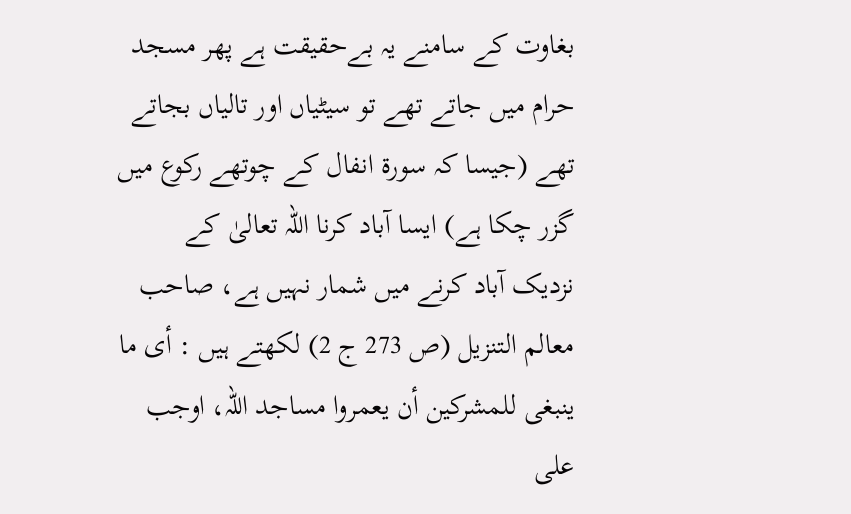بغاوت کے سامنے یہ بےحقیقت ہے پھر مسجد حرام میں جاتے تھے تو سیٹیاں اور تالیاں بجاتے تھے (جیسا کہ سورة انفال کے چوتھے رکوع میں گزر چکا ہے) ایسا آباد کرنا اللہ تعالیٰ کے نزدیک آباد کرنے میں شمار نہیں ہے، صاحب معالم التنزیل (ص 273 ج 2) لکھتے ہیں : أی ما ینبغی للمشرکین أن یعمروا مساجد اللہ، اوجب علی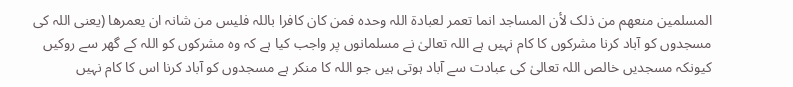المسلمین منعھم من ذلک لأن المساجد انما تعمر لعبادۃ اللہ وحدہ فمن کان کافرا باللہ فلیس من شانہ ان یعمرھا (یعنی اللہ کی مسجدوں کو آباد کرنا مشرکوں کا کام نہیں ہے اللہ تعالیٰ نے مسلمانوں پر واجب کیا ہے کہ وہ مشرکوں کو اللہ کے گھر سے روکیں کیونکہ مسجدیں خالص اللہ تعالیٰ کی عبادت سے آباد ہوتی ہیں جو اللہ کا منکر ہے مسجدوں کو آباد کرنا اس کا کام نہیں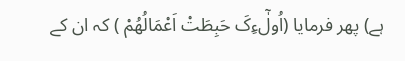ہے) پھر فرمایا (اُولٰٓءِکَ حَبِطَتْ اَعْمَالُھُمْ ) کہ ان کے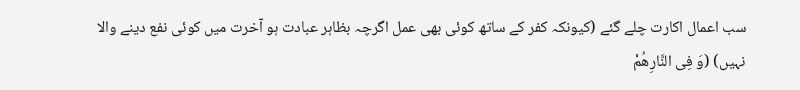سب اعمال اکارت چلے گئے (کیونکہ کفر کے ساتھ کوئی بھی عمل اگرچہ بظاہر عبادت ہو آخرت میں کوئی نفع دینے والا نہیں) (وَ فِی النَّارِھُمْ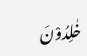خٰلِدُوْنَ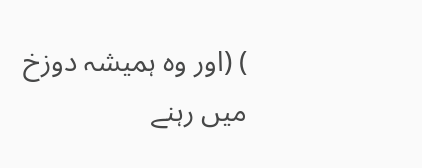) (اور وہ ہمیشہ دوزخ میں رہنے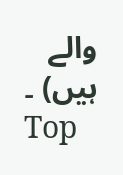والے ہیں) ۔
Top